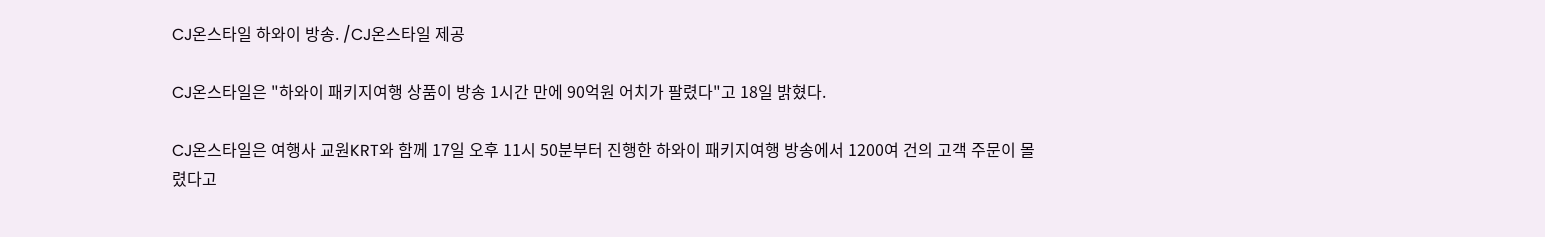CJ온스타일 하와이 방송. /CJ온스타일 제공

CJ온스타일은 "하와이 패키지여행 상품이 방송 1시간 만에 90억원 어치가 팔렸다"고 18일 밝혔다.

CJ온스타일은 여행사 교원KRT와 함께 17일 오후 11시 50분부터 진행한 하와이 패키지여행 방송에서 1200여 건의 고객 주문이 몰렸다고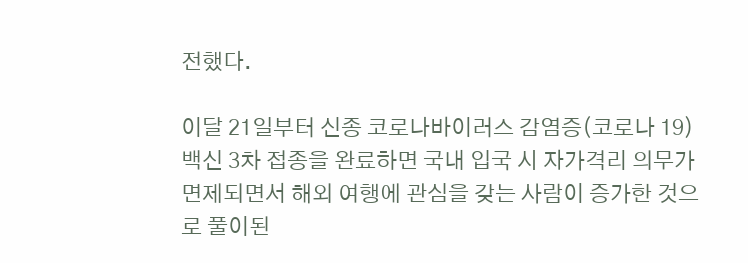전했다.

이달 21일부터 신종 코로나바이러스 감염증(코로나 19) 백신 3차 접종을 완료하면 국내 입국 시 자가격리 의무가 면제되면서 해외 여행에 관심을 갖는 사람이 증가한 것으로 풀이된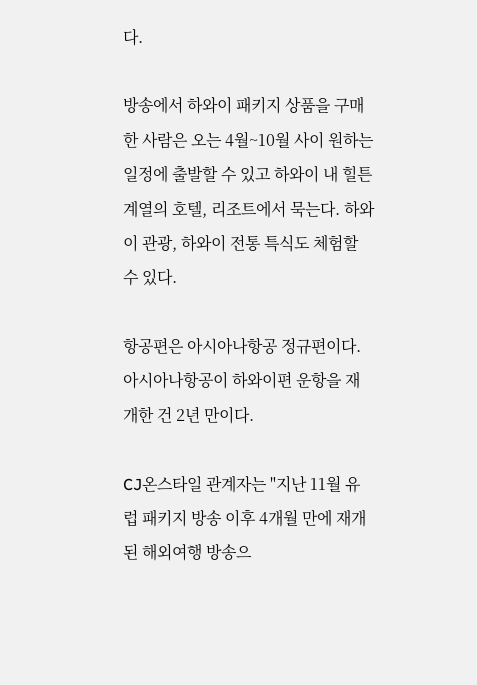다.

방송에서 하와이 패키지 상품을 구매한 사람은 오는 4월~10월 사이 원하는 일정에 출발할 수 있고 하와이 내 힐튼 계열의 호텔, 리조트에서 묵는다. 하와이 관광, 하와이 전통 특식도 체험할 수 있다.

항공편은 아시아나항공 정규편이다. 아시아나항공이 하와이편 운항을 재개한 건 2년 만이다.

CJ온스타일 관계자는 "지난 11월 유럽 패키지 방송 이후 4개월 만에 재개된 해외여행 방송으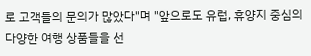로 고객들의 문의가 많았다"며 "앞으로도 유럽, 휴양지 중심의 다양한 여행 상품들을 선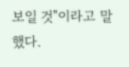보일 것"이라고 말했다.